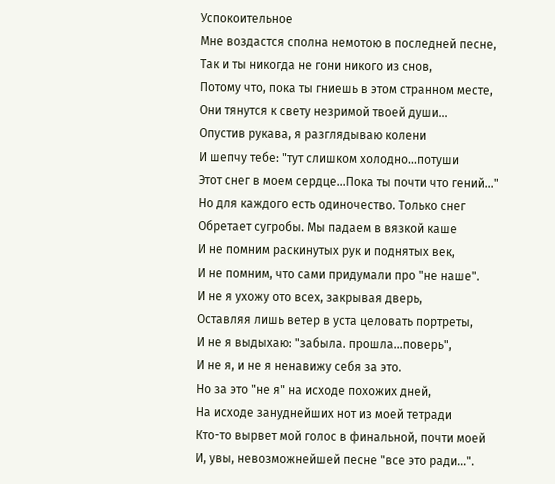Успокоительное
Мне воздастся сполна немотою в последней песне,
Так и ты никогда не гони никого из снов,
Потому что, пока ты гниешь в этом странном месте,
Они тянутся к свету незримой твоей души...
Опустив рукава, я разглядываю колени
И шепчу тебе: "тут слишком холодно...потуши
Этот снег в моем сердце...Пока ты почти что гений..."
Но для каждого есть одиночество. Только снег
Обретает сугробы. Мы падаем в вязкой каше
И не помним раскинутых рук и поднятых век,
И не помним, что сами придумали про "не наше".
И не я ухожу ото всех, закрывая дверь,
Оставляя лишь ветер в уста целовать портреты,
И не я выдыхаю: "забыла. прошла...поверь",
И не я, и не я ненавижу себя за это.
Но за это "не я" на исходе похожих дней,
На исходе зануднейших нот из моей тетради
Кто-то вырвет мой голос в финальной, почти моей
И, увы, невозможнейшей песне "все это ради...".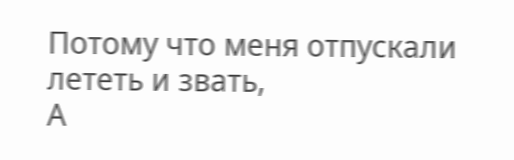Потому что меня отпускали лететь и звать,
А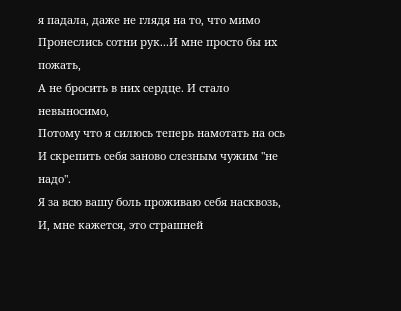я падала, даже не глядя на то, что мимо
Пронеслись сотни рук...И мне просто бы их пожать,
А не бросить в них сердце. И стало невыносимо,
Потому что я силюсь теперь намотать на ось
И скрепить себя заново слезным чужим "не надо".
Я за всю вашу боль проживаю себя насквозь,
И, мне кажется, это страшней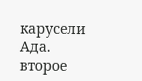карусели Ада.
второе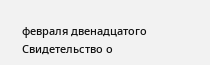февраля двенадцатого
Свидетельство о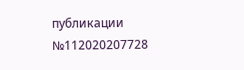публикации №112020207728